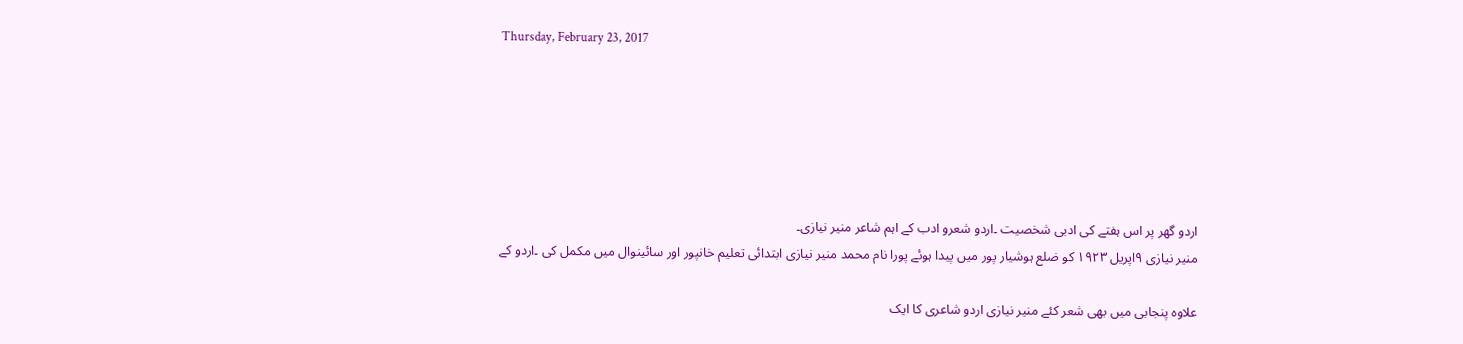Thursday, February 23, 2017






اردو گھر پر اس ہفتے کی ادبی شخصیت ۔اردو شعرو ادب کے اہم شاعر منیر نیازی۔
منیر نیازی ۹اپریل ۱۹۲۳ کو ضلع ہوشیار پور میں پیدا ہوئے پورا نام محمد منیر نیازی ابتدائی تعلیم خانپور اور سائینوال میں مکمل کی ۔اردو کے

علاوہ پنجابی میں بھی شعر کئے منیر نیازی اردو شاعری کا ایک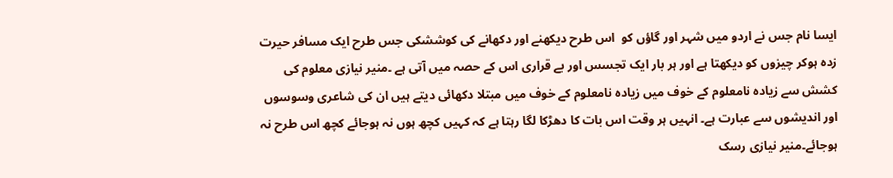ایسا نام جس نے اردو میں شہر اور گاؤں کو  اس طرح دیکھنے اور دکھانے کی کوششکی جس طرح ایک مسافر حیرت زدہ ہوکر چیزوں کو دیکھتا ہے اور ہر بار ایک تجسس اور بے قراری اس کے حصہ میں آتی ہے ۔منیر نیازی معلوم کی کشش سے زیادہ نامعلوم کے خوف میں زیادہ نامعلوم کے خوف میں مبتلا دکھائی دیتے ہیں ان کی شاعری وسوسوں اور اندیشوں سے عبارت ہے۔ انہیں ہر وقت اس بات کا دھڑکا لگا رہتا ہے کہ کہیں کچھ ہوں نہ ہوجائے کچھ اس طرح نہ ہوجائے۔منیر نیازی رسک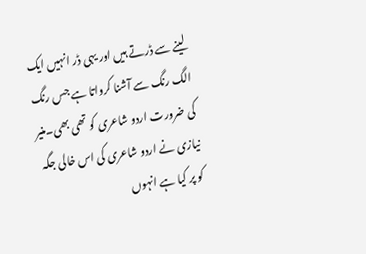لینے سے ڈرتے ہیں اور یہی ڈر انہیں ایک الگ رنگ سے آشنا کرواتا ہے جس رنگ کی ضرورت اردو شاعری کو تھی بھی۔منیر نیازی نے اردو شاعری کی اس خالی جگہ کو پر کیا ہے انہوں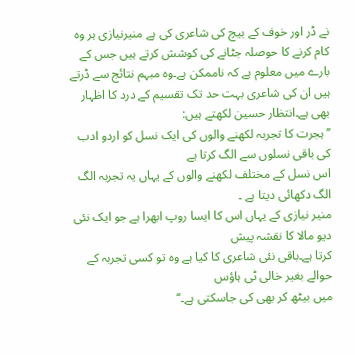نے ڈر اور خوف کے بیچ کی شاعری کی ہے منیرنیازی ہر وہ کام کرنے کا حوصلہ جٹانے کی کوشش کرتے ہیں جس کے بارے میں معلوم ہے کہ ناممکن ہے۔وہ مبہم نتائج سے ڈرتے ہیں ان کی شاعری بہت حد تک تقسیم کے درد کا اظہار بھی ہے۔انتظار حسین لکھتے ہیں:
’’ہجرت کا تجربہ لکھنے والوں کی ایک نسل کو اردو ادب کی باقی نسلوں سے الگ کرتا ہے
اس نسل کے مختلف لکھنے والوں کے یہاں یہ تجربہ الگ الگ دکھائی دیتا ہے ۔
منیر نیازی کے یہاں اس کا ایسا روپ ابھرا ہے جو ایک نئی دیو مالا کا نقشہ پیش
کرتا ہے۔باقی نئی شاعری کا کیا ہے وہ تو کسی تجربہ کے حوالے بغیر خالی ٹی ہاؤس
میں بیٹھ کر بھی کی جاسکتی ہے۔‘‘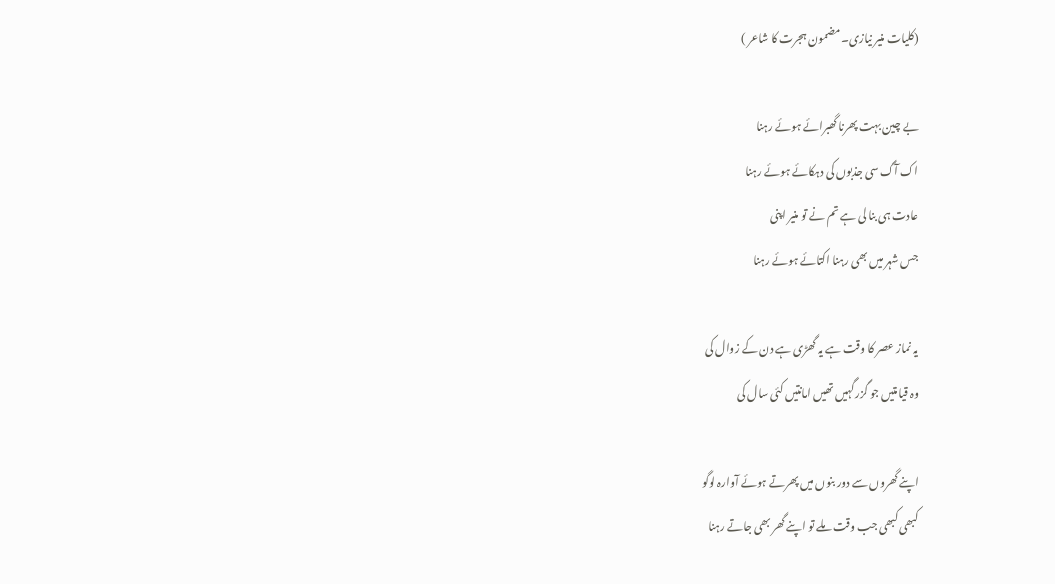(کلیات منیر نیازی۔مضمون ہجرت کا شاعر )

بے چین بہت پھرنا گھبرائے ہوئے رہنا
اک آگ سی جذبوں کی دہکائے ہوئے رہنا
عادت ہی بنا لی ہے تم نے تو منیر اپنی
جس شہر میں بھی رہنا اکتائے ہوئے رہنا

یہ نماز عصر کا وقت ہے یہ گھڑی ہے دن کے زوال کی
وہ قیامتیں جو گزر گہیں تھیں امانتیں کئی سال کی

اپنے گھروں سے دور بنوں میں پھرتے ہوئے آوارہ لوگو
کبھی کبھی جب وقت ملے تو اپنے گھر بھی جاتے رہنا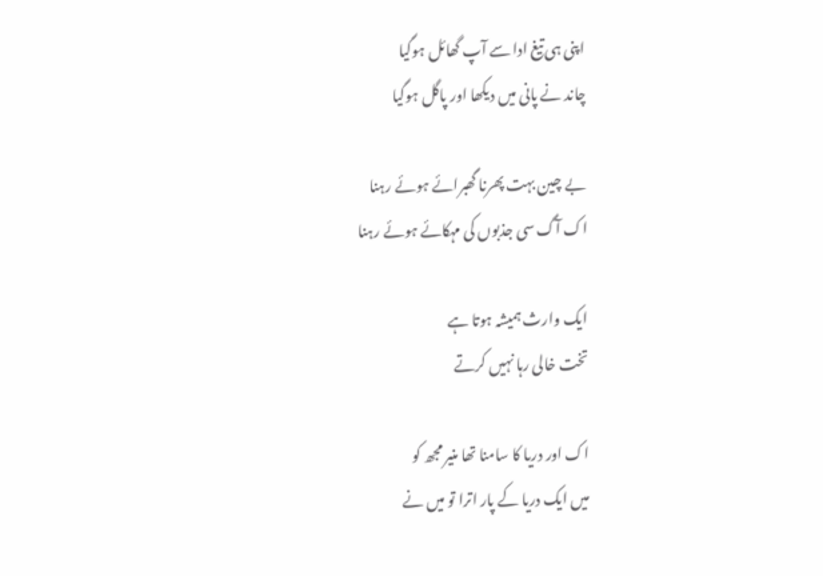اپنی ہی تیغ ادا سے آپ گھائل ہوگیا
چاند نے پانی میں دیکھا اور پاگل ہوگیا

بے چین بہت پھرنا گھبرائے ہوئے رہنا
اک آگ سی جذبوں کی مہکائے ہوئے رہنا

ایک وارث ہمیشہ ہوتا ہے
تخت خالی رہا نہیں کرتے

اک اور دریا کا سامنا تھا منیر مجھ کو
میں ایک دریا کے پار اترا تو میں نے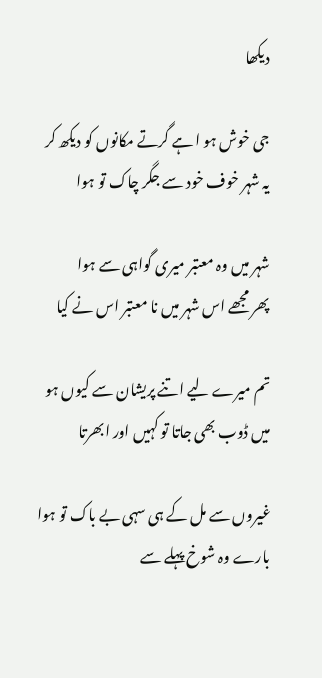دیکھا

جی خوش ہو ا ہے گرتے مکانوں کو دیکھ کر
یہ شہر خوف خود سے جگر چاک تو ہوا

شہر میں وہ معتبر میری گواہی سے ہوا
پھر مجھے اس شہر میں نا معتبر اس نے کیا

تم میرے لیے اتنے پریشان سے کیوں ہو
میں ڈوب بھی جاتا تو کہیں اور ابھرتا

غیروں سے مل کے ہی سہی بے باک تو ہوا
بارے وہ شوخ پہلے سے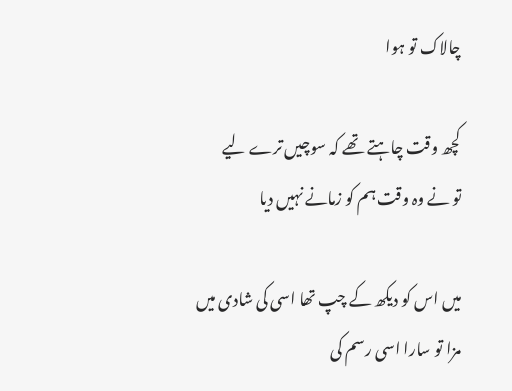چالاک تو ہوا

کچھ وقت چاہتے تھے کہ سوچیں ترے لیے
تو نے وہ وقت ہم کو زمانے نہیں دیا

میں اس کو دیکھ کے چپ تھا اسی کی شادی میں
مزا تو سارا اسی رسم کی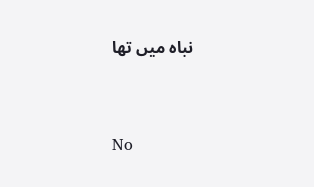نباہ میں تھا



No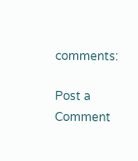comments:

Post a Comment